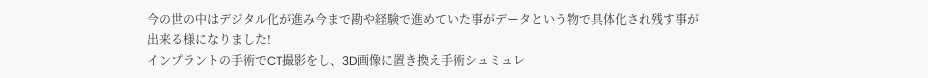今の世の中はデジタル化が進み今まで勘や経験で進めていた事がデータという物で具体化され残す事が出来る様になりました!
インプラントの手術でCT撮影をし、3D画像に置き換え手術シュミュレ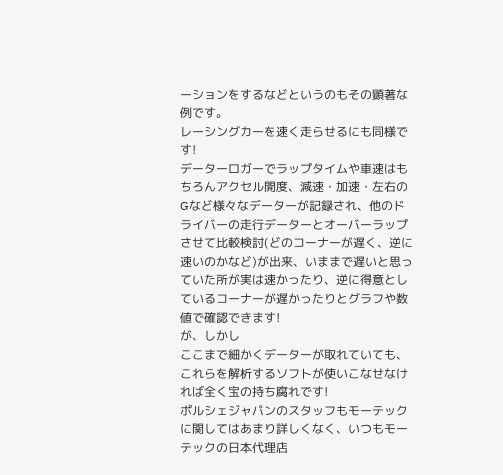ーションをするなどというのもその顕著な例です。
レーシングカーを速く走らせるにも同様です!
データーロガーでラップタイムや車速はもちろんアクセル開度、減速・加速・左右のGなど様々なデーターが記録され、他のドライバーの走行データーとオーバーラップさせて比較検討(どのコーナーが遅く、逆に速いのかなど)が出来、いままで遅いと思っていた所が実は速かったり、逆に得意としているコーナーが遅かったりとグラフや数値で確認できます!
が、しかし
ここまで細かくデーターが取れていても、これらを解析するソフトが使いこなせなければ全く宝の持ち腐れです!
ポルシェジャパンのスタッフもモーテックに関してはあまり詳しくなく、いつもモーテックの日本代理店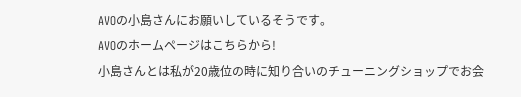AVOの小島さんにお願いしているそうです。
AVOのホームページはこちらから!
小島さんとは私が20歳位の時に知り合いのチューニングショップでお会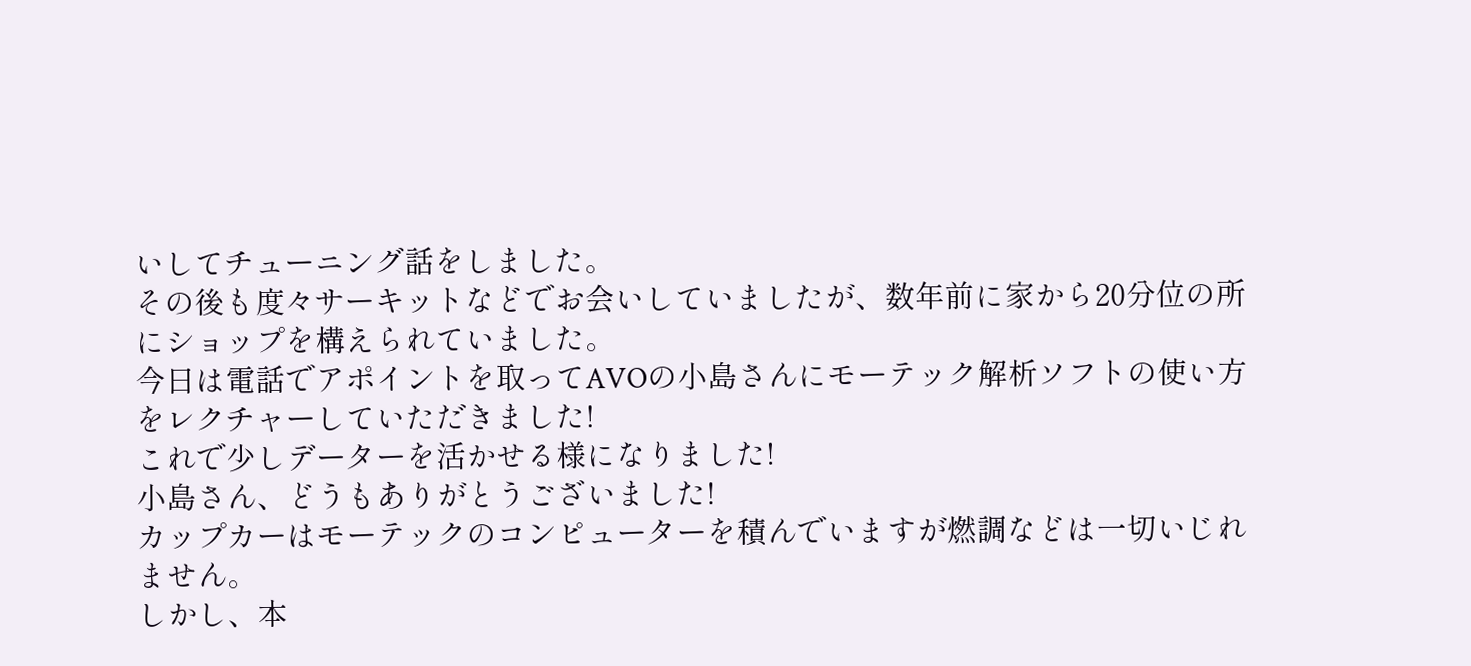いしてチューニング話をしました。
その後も度々サーキットなどでお会いしていましたが、数年前に家から20分位の所にショップを構えられていました。
今日は電話でアポイントを取ってAVOの小島さんにモーテック解析ソフトの使い方をレクチャーしていただきました!
これで少しデーターを活かせる様になりました!
小島さん、どうもありがとうございました!
カップカーはモーテックのコンピューターを積んでいますが燃調などは一切いじれません。
しかし、本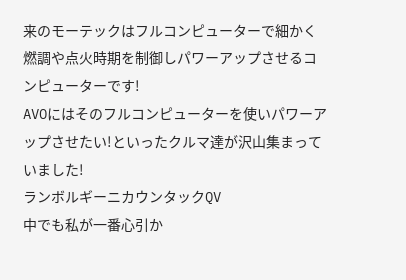来のモーテックはフルコンピューターで細かく燃調や点火時期を制御しパワーアップさせるコンピューターです!
AVOにはそのフルコンピューターを使いパワーアップさせたい!といったクルマ達が沢山集まっていました!
ランボルギーニカウンタックQV
中でも私が一番心引か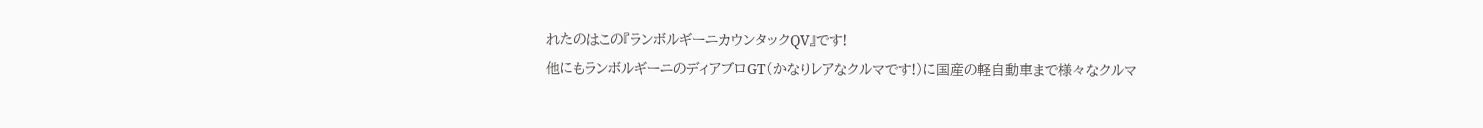れたのはこの『ランボルギーニカウンタックQV』です!
他にもランボルギーニのディアブロGT(かなりレアなクルマです!)に国産の軽自動車まで様々なクルマ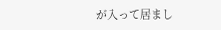が入って居まし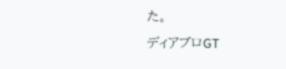た。
ディアブロGT